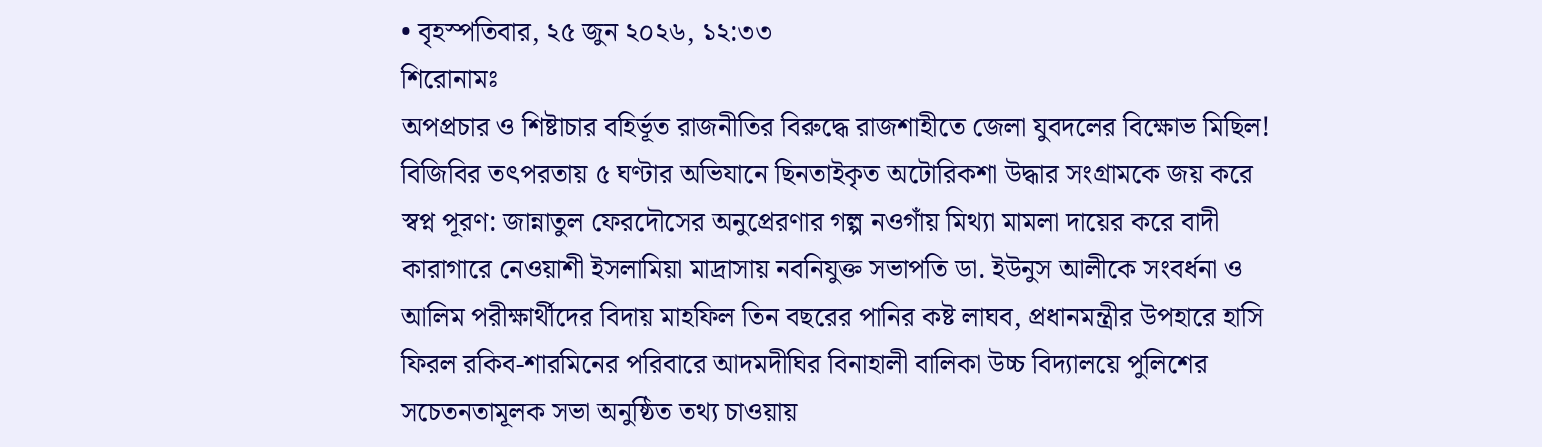• বৃহস্পতিবার, ২৫ জুন ২০২৬, ১২:৩৩
শিরোনামঃ
অপপ্রচার ও শিষ্টাচার বহির্ভূত রাজনীতির বিরুদ্ধে রাজশাহীতে জেলা যুবদলের বিক্ষোভ মিছিল! বিজিবির তৎপরতায় ৫ ঘণ্টার অভিযানে ছিনতাইকৃত অটোরিকশা উদ্ধার সংগ্রামকে জয় করে স্বপ্ন পূরণ: জান্নাতুল ফেরদৌসের অনুপ্রেরণার গল্প নওগাঁয় মিথ্যা মামলা দায়ের করে বাদী কারাগারে নেওয়াশী ইসলামিয়া মাদ্রাসায় নবনিযুক্ত সভাপতি ডা. ইউনুস আলীকে সংবর্ধনা ও আলিম পরীক্ষার্থীদের বিদায় মাহফিল তিন বছরের পানির কষ্ট লাঘব, প্রধানমন্ত্রীর উপহারে হাসি ফিরল রকিব-শারমিনের পরিবারে আদমদীঘির বিনাহালী বালিকা উচ্চ বিদ্যালয়ে পুলিশের সচেতনতামূলক সভা অনুষ্ঠিত তথ্য চাওয়ায়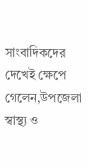সাংবাদিকদের দেখেই ক্ষেপে গেলেন,উপজেলা স্বাস্থ্য ও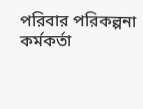পরিবার পরিকল্পনা কর্মকর্তা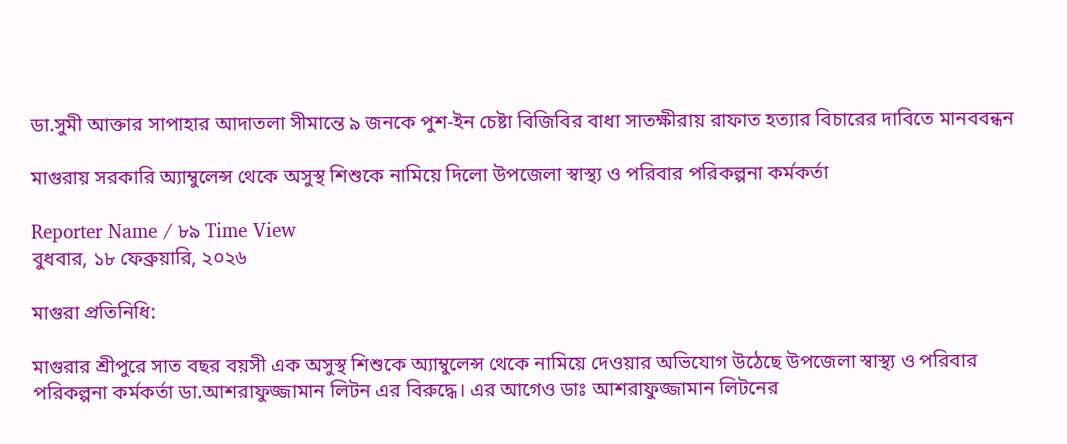ডা.সুমী আক্তার সাপাহার আদাতলা সীমান্তে ৯ জনকে পুশ-ইন চেষ্টা বিজিবির বাধা সাতক্ষীরায় রাফাত হত্যার বিচারের দাবিতে মানববন্ধন

মাগুরায় সরকারি অ্যাম্বুলেন্স থেকে অসুস্থ শিশুকে নামিয়ে দিলো উপজেলা স্বাস্থ্য ও পরিবার পরিকল্পনা কর্মকর্তা

Reporter Name / ৮৯ Time View
বুধবার, ১৮ ফেব্রুয়ারি, ২০২৬

মাগুরা প্রতিনিধি:

মাগুরার শ্রীপুরে সাত বছর বয়সী এক অসুস্থ শিশুকে অ্যাম্বুলেন্স থেকে নামিয়ে দেওয়ার অভিযোগ উঠেছে উপজেলা স্বাস্থ্য ও পরিবার পরিকল্পনা কর্মকর্তা ডা.আশরাফুজ্জামান লিটন এর বিরুদ্ধে। এর আগেও ডাঃ আশরাফুজ্জামান লিটনের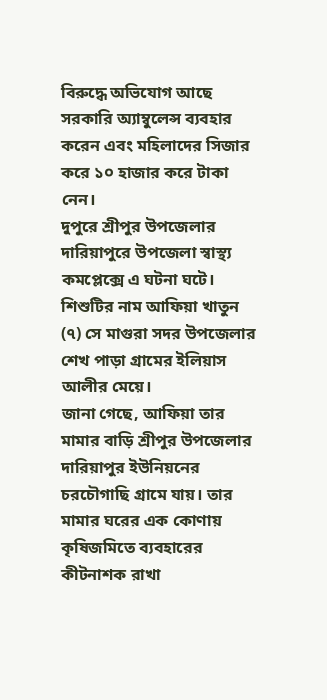বিরুদ্ধে অভিযোগ আছে সরকারি অ্যাম্বুলেন্স ব্যবহার করেন এবং মহিলাদের সিজার করে ১০ হাজার করে টাকা নেন।
দুপুরে শ্রীপুর উপজেলার দারিয়াপুরে উপজেলা স্বাস্থ্য কমপ্লেক্সে এ ঘটনা ঘটে। শিশুটির নাম আফিয়া খাতুন (৭) সে মাগুরা সদর উপজেলার শেখ পাড়া গ্রামের ইলিয়াস আলীর মেয়ে।
জানা গেছে, আফিয়া তার মামার বাড়ি শ্রীপুর উপজেলার দারিয়াপুর ইউনিয়নের চরচৌগাছি গ্রামে যায়। তার মামার ঘরের এক কোণায় কৃষিজমিতে ব্যবহারের কীটনাশক রাখা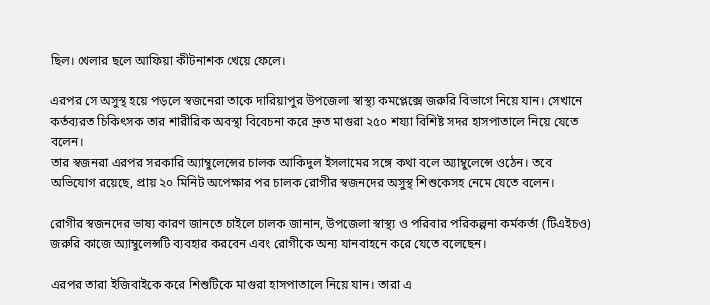ছিল। খেলার ছলে আফিয়া কীটনাশক খেয়ে ফেলে।

এরপর সে অসুস্থ হয়ে পড়লে স্বজনেরা তাকে দারিয়াপুর উপজেলা স্বাস্থ্য কমপ্লেক্সে জরুরি বিভাগে নিয়ে যান। সেখানে কর্তব্যরত চিকিৎসক তার শারীরিক অবস্থা বিবেচনা করে দ্রুত মাগুরা ২৫০ শয্যা বিশিষ্ট সদর হাসপাতালে নিয়ে যেতে বলেন।
তার স্বজনরা এরপর সরকারি অ্যাম্বুলেন্সের চালক আকিদুল ইসলামের সঙ্গে কথা বলে অ্যাম্বুলেন্সে ওঠেন। তবে অভিযোগ রয়েছে, প্রায় ২০ মিনিট অপেক্ষার পর চালক রোগীর স্বজনদের অসুস্থ শিশুকেসহ নেমে যেতে বলেন।

রোগীর স্বজনদের ভাষ্য কারণ জানতে চাইলে চালক জানান, উপজেলা স্বাস্থ্য ও পরিবার পরিকল্পনা কর্মকর্তা (টিএইচও) জরুরি কাজে অ্যাম্বুলেন্সটি ব্যবহার করবেন এবং রোগীকে অন্য যানবাহনে করে যেতে বলেছেন।

এরপর তারা ইজিবাইকে করে শিশুটিকে মাগুরা হাসপাতালে নিয়ে যান। তারা এ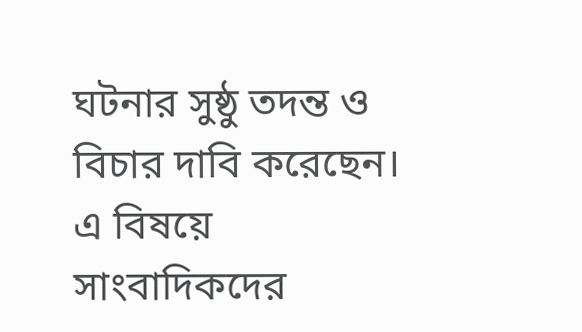ঘটনার সুষ্ঠু তদন্ত ও বিচার দাবি করেছেন।
এ বিষয়ে সাংবাদিকদের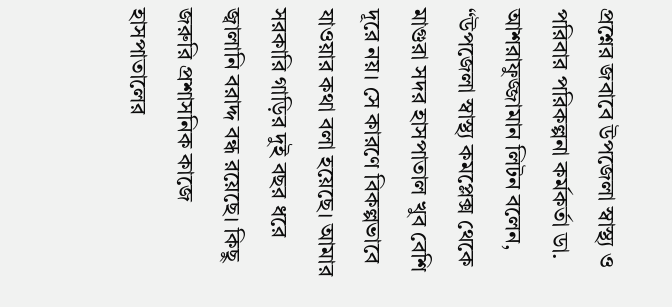প্রশ্নের জবাবে উপজেলা স্বাস্থ্য ও পরিবার পরিকল্পনা কর্মকর্তা ডা. আশরাফুজ্জামান লিটন বলেন, “উপজেলা স্বাস্থ্য কমপ্লেক্স থেকে মাগুরা সদর হাসপাতাল খুব বেশি দূরে নয়। সে কারণে বিকল্পভাবে যাওয়ার কথা বলা হয়েছে। আমার সরকারি গাড়ির দুই বছর ধরে জ্বালানি বরাদ্দ বন্ধ রয়েছে। কিছু জরুরি প্রশাসনিক কাজে হাসপাতালের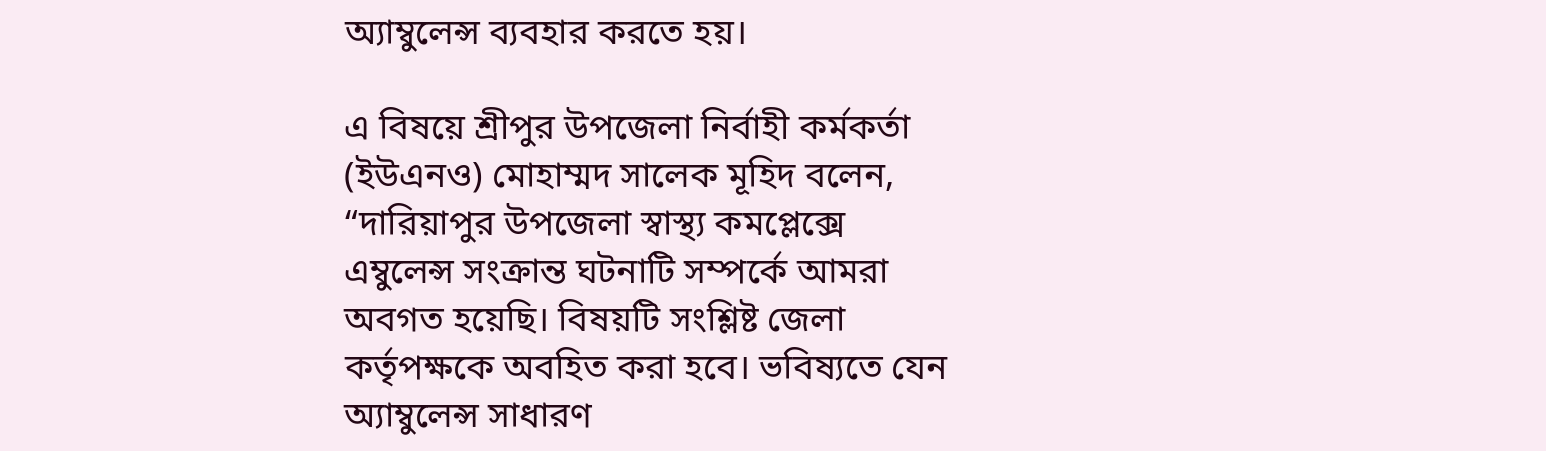অ্যাম্বুলেন্স ব্যবহার করতে হয়।

এ বিষয়ে শ্রীপুর উপজেলা নির্বাহী কর্মকর্তা (ইউএনও) মোহাম্মদ সালেক মূহিদ বলেন, “দারিয়াপুর উপজেলা স্বাস্থ্য কমপ্লেক্সে এম্বুলেন্স সংক্রান্ত ঘটনাটি সম্পর্কে আমরা অবগত হয়েছি। বিষয়টি সংশ্লিষ্ট জেলা কর্তৃপক্ষকে অবহিত করা হবে। ভবিষ্যতে যেন অ্যাম্বুলেন্স সাধারণ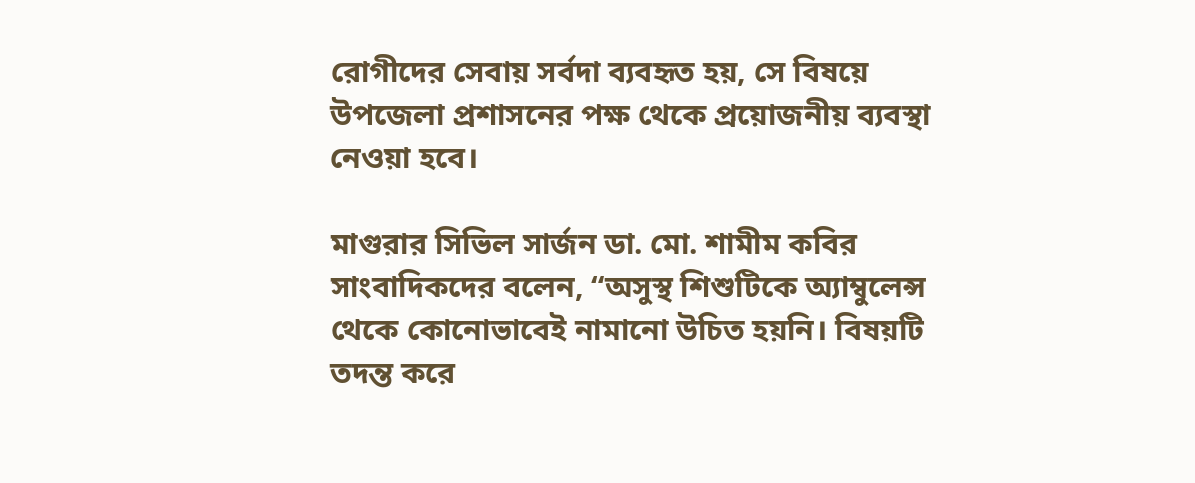রোগীদের সেবায় সর্বদা ব্যবহৃত হয়, সে বিষয়ে উপজেলা প্রশাসনের পক্ষ থেকে প্রয়োজনীয় ব্যবস্থা নেওয়া হবে।

মাগুরার সিভিল সার্জন ডা. মো. শামীম কবির সাংবাদিকদের বলেন, “অসুস্থ শিশুটিকে অ্যাম্বুলেন্স থেকে কোনোভাবেই নামানো উচিত হয়নি। বিষয়টি তদন্ত করে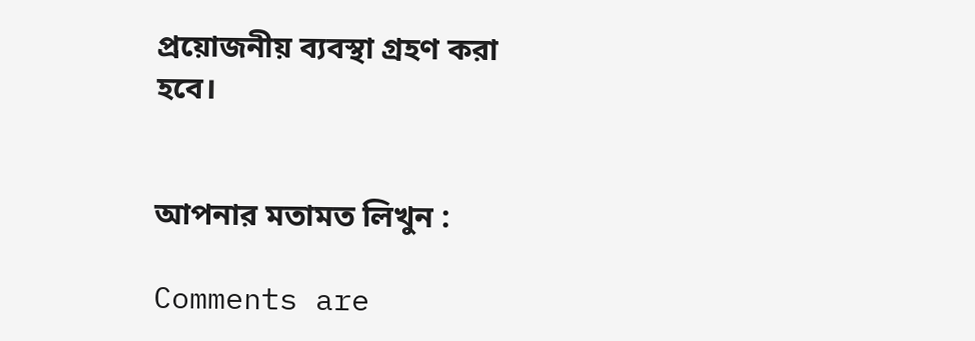প্রয়োজনীয় ব্যবস্থা গ্রহণ করা হবে।


আপনার মতামত লিখুন :

Comments are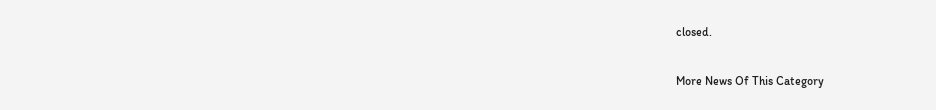closed.

More News Of This Category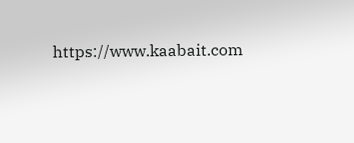https://www.kaabait.com